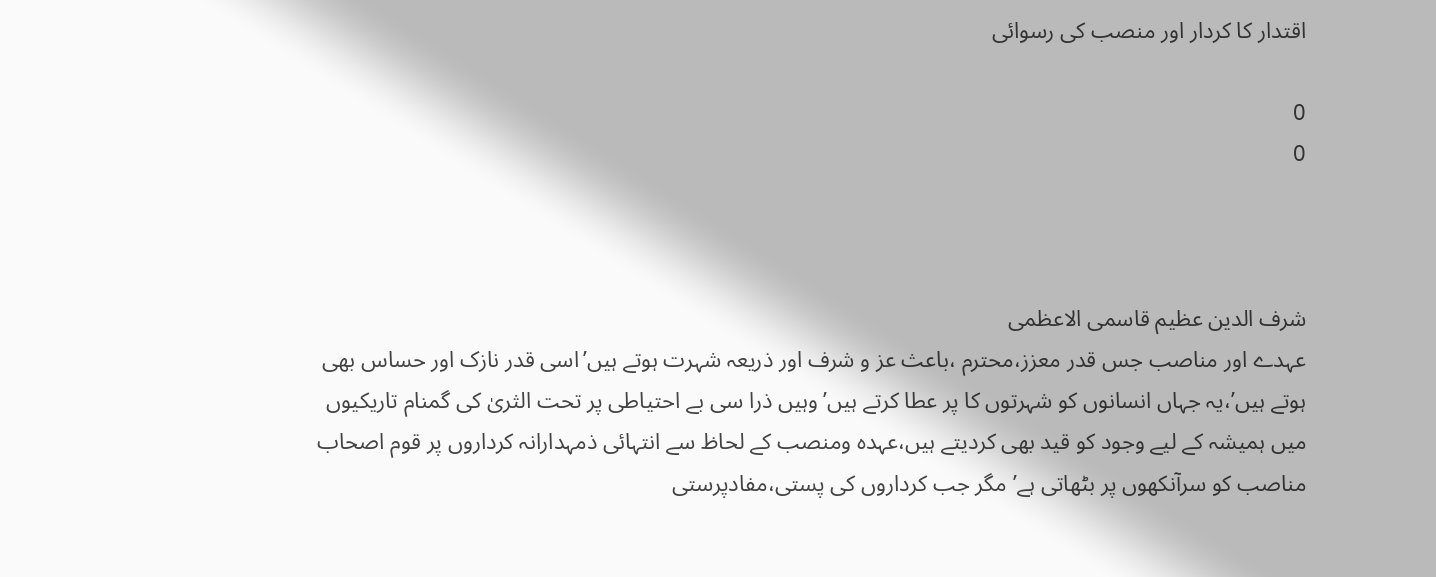اقتدار کا کردار اور منصب کی رسوائی

0
0



شرف الدین عظیم قاسمی الاعظمی
عہدے اور مناصب جس قدر معزز،محترم ،باعث عز و شرف اور ذریعہ شہرت ہوتے ہیں’اسی قدر نازک اور حساس بھی ہوتے ہیں’،یہ جہاں انسانوں کو شہرتوں کا پر عطا کرتے ہیں’وہیں ذرا سی بے احتیاطی پر تحت الثریٰ کی گمنام تاریکیوں میں ہمیشہ کے لیے وجود کو قید بھی کردیتے ہیں،عہدہ ومنصب کے لحاظ سے انتہائی ذمہدارانہ کرداروں پر قوم اصحاب مناصب کو سرآنکھوں پر بٹھاتی ہے’مگر جب کرداروں کی پستی،مفادپرستی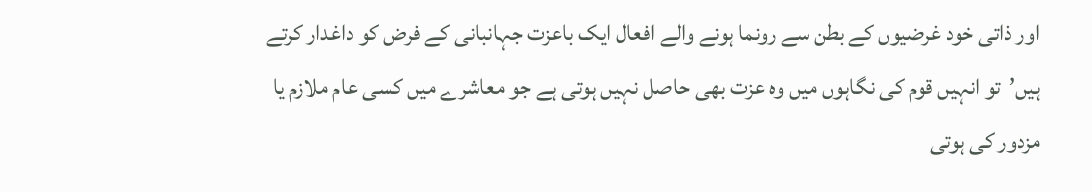اور ذاتی خود غرضیوں کے بطن سے رونما ہونے والے افعال ایک باعزت جہانبانی کے فرض کو داغدار کرتے ہیں’تو انہیں قوم کی نگاہوں میں وہ عزت بھی حاصل نہیں ہوتی ہے جو معاشرے میں کسی عام ملازم یا مزدور کی ہوتی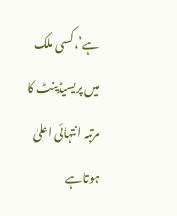ہے’،کسی ملک میں پریسیڈینٹ کا مرتبہ انتہائی اعلیٰ ہوتاہے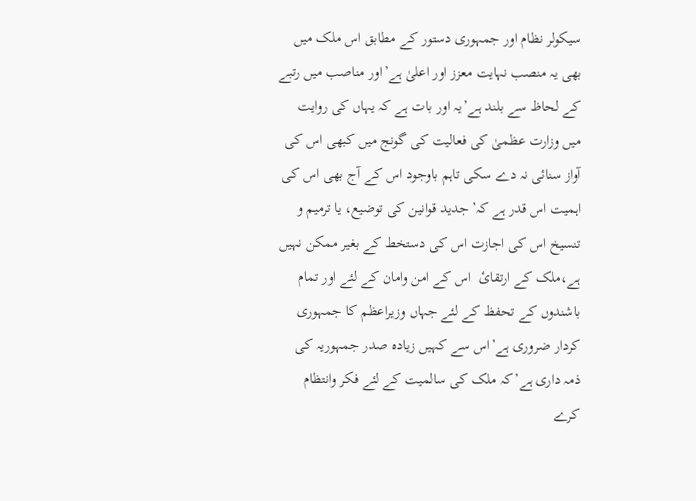سیکولر نظام اور جمہوری دستور کے مطابق اس ملک میں بھی یہ منصب نہایت معزز اور اعلیٰ ہے’اور مناصب میں رتبے کے لحاظ سے بلند ہے’یہ اور بات ہے کہ یہاں کی روایت میں وزارت عظمیٰ کی فعالیت کی گونج میں کبھی اس کی آواز سنائی نہ دے سکی تاہم باوجود اس کے آج بھی اس کی اہمیت اس قدر ہے کہ’جدید قوانین کی توضیع، یا ترمیم و تنسیخ اس کی اجازت اس کی دستخط کے بغیر ممکن نہیں ہے،ملک کے ارتقائ  اس کے امن وامان کے لئے اور تمام باشندوں کے تحفظ کے لئے جہاں وزیراعظم کا جمہوری کردار ضروری ہے’اس سے کہیں زیادہ صدر جمہوریہ کی ذمہ داری ہے’کہ ملک کی سالمیت کے لئے فکر وانتظام کرے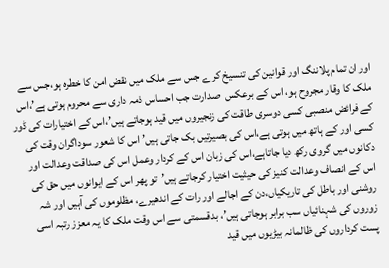اور ان تمام پلاننگ اور قوانین کی تنسیخ کرے جس سے ملک میں نقض امن کا خطرہ ہو،جس سے ملک کا وقار مجروح ہو، اس کے برعکس  صدارت جب احساس ذمہ داری سے محروم ہوتی ہے’،اس کے فرائض منصبی کسی دوسری طاقت کی زنجیروں میں قید ہوجاتے ہیں’،اس کے اختیارات کی ڈور کسی اور کے ہاتھ میں ہوتی ہے،اس کی بصیرتیں بک جاتی ہیں’ اس کا شعور سوداگران وقت کی دکانوں میں گروی رکھ دیا جاتاہے،اس کی زبان اس کے کردار وعمل اس کی صداقت وعدالت اور اس کے انصاف وعدالت کنیز کی حیثیت اختیار کرجاتے ہیں’تو پھر اس کے ایوانوں میں حق کی روشنی اور باطل کی تاریکیاں،دن کے اجالے اور رات کے اندھیرے، مظلوموں کی آہیں اور شہ زوروں کی شہنائیاں سب برابر ہوجاتی ہیں’، بدقسمتی سے اس وقت ملک کا یہ معزز رتبہ اسی پست کرداروں کی ظالمانہ بیڑیوں میں قید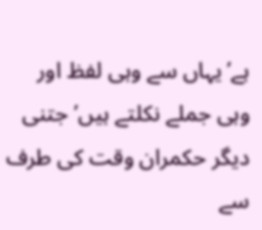ہے’یہاں سے وہی لفظ اور وہی جملے نکلتے ہیں’جتنی دیگر حکمران وقت کی طرف سے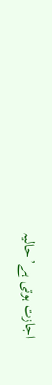اجازت ہوتی ہے’حالیہ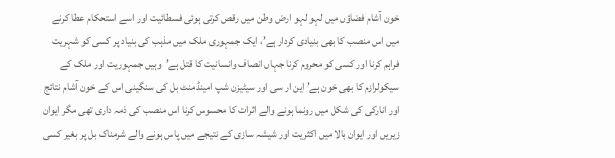خون آشام فضاؤں میں لہو لہو ارض وطن میں رقص کرتی ہوئی فسطائیت اور اسے استحکام عطا کرنے میں اس منصب کا بھی بنیادی کردار ہے’، ایک جمہوری ملک میں مذہب کی بنیاد پر کسی کو شہریت فراہم کرنا اور کسی کو محروم کرنا جہاں انصاف وانسانیت کا قتل ہے’وہیں جمہوریت اور ملک کے سیکولرازم کا بھی خون ہے’ این ار سی اور سیٹیزن شپ امینڈمنٹ بل کی سنگینی اس کے خون آشام نتائج اور انارکی کی شکل میں رونما ہونے والے اثرات کا محسوس کرنا اس منصب کی ذمہ داری تھی مگر ایوان زیریں اور ایوان بالا میں اکثریت اور شیشہ سازی کے نتیجے میں پاس ہونے والے شرمناک بل پر بغیر کسی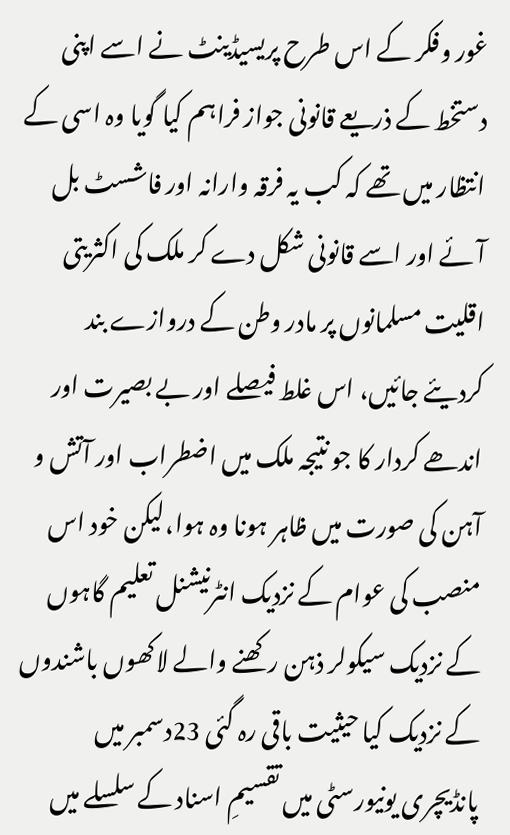غور وفکر کے اس طرح پریسیڈینٹ نے اسے اپنی دستخط کے ذریعے قانونی جواز فراہم کیا گویا وہ اسی کے انتظار میں تھے کہ کب یہ فرقہ وارانہ اور فاشسٹ بل آئے اور اسے قانونی شکل دے کر ملک کی اکثریتی اقلیت مسلمانوں پر مادر وطن کے دروازے بند کردیئے جائیں، اس غلط فیصلے اور بے بصیرت اور اندھے کردار کا جو نتیجہ ملک میں اضطراب اور آتش و آہن کی صورت میں ظاہر ہونا وہ ہوا،لیکن خود اس منصب کی عوام کے نزدیک انٹرنیشنل تعلیم گاہوں کے نزدیک سیکولر ذہن رکھنے والے لاکھوں باشندوں کے نزدیک کیا حیثیت باقی رہ گئی 23دسمبر میں پانڈیچری یونیورسٹی میں تقسیمِ اسناد کے سلسلے میں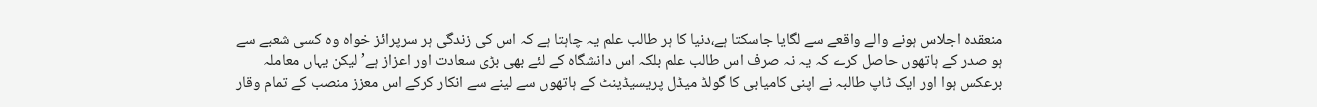منعقدہ اجلاس ہونے والے واقعے سے لگایا جاسکتا ہے،دنیا کا ہر طالب علم یہ چاہتا ہے کہ اس کی زندگی ہر سرپرائز خواہ وہ کسی شعبے سے ہو صدر کے ہاتھوں حاصل کرے کہ یہ نہ صرف اس طالب علم بلکہ اس دانشگاہ کے لئے بھی بڑی سعادت اور اعزاز ہے’ لیکن یہاں معاملہ برعکس ہوا اور ایک ٹاپ طالبہ نے اپنی کامیابی کا گولڈ میڈل پریسیڈینٹ کے ہاتھوں سے لینے سے انکار کرکے اس معزز منصب کے تمام وقار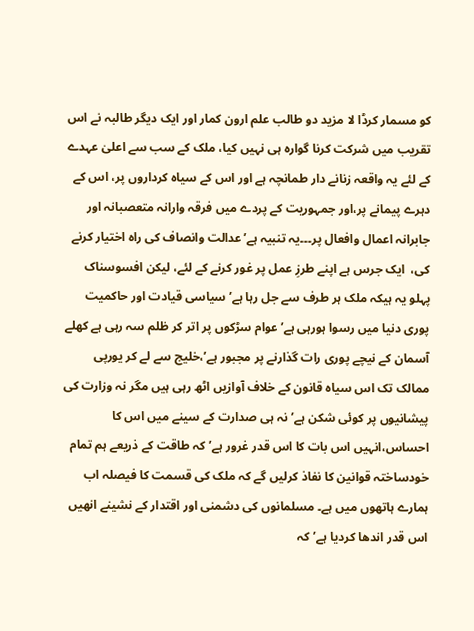کو مسمار کرڈا لا مزید دو طالب علم ارون کمار اور ایک دیگر طالبہ نے اس تقریب میں شرکت کرنا گوارہ ہی نہیں کیا، ملک کے سب سے اعلیٰ عہدے کے لئے یہ واقعہ زنانے دار طمانچہ ہے اور اس کے سیاہ کرداروں پر، اس کے دہرے پیمانے پر،اور جمہوریت کے پردے میں فرقہ وارانہ متعصبانہ اور جابرانہ اعمال وافعال پر۔۔۔یہ تنبیہ ہے’عدالت وانصاف کی راہ اختیار کرنے کی،  ایک جرس ہے اپنے طرزِ عمل پر غور کرنے کے لئے، لیکن افسوسناک پہلو یہ ہیکہ ملک ہر طرف سے جل رہا ہے’سیاسی قیادت اور حاکمیت پوری دنیا میں رسوا ہورہی ہے’عوام سڑکوں پر اتر کر ظلم سہ رہی ہے کھلے آسمان کے نیچے پوری رات گذارنے پر مجبور ہے’،خلیج سے لے کر یورپی ممالک تک اس سیاہ قانون کے خلاف آوازیں اٹھ رہی ہیں مگر نہ وزارت کی پیشانیوں پر کوئی شکن ہے’نہ ہی صدارت کے سینے میں اس کا احساس،انہیں اس بات کا اس قدر غرور ہے’کہ طاقت کے ذریعے ہم تمام خودساختہ قوانین کا نفاذ کرلیں گے کہ ملک کی قسمت کا فیصلہ اب ہمارے ہاتھوں میں ہے۔ مسلمانوں کی دشمنی اور اقتدار کے نشینے انھیں اس قدر اندھا کردیا ہے’کہ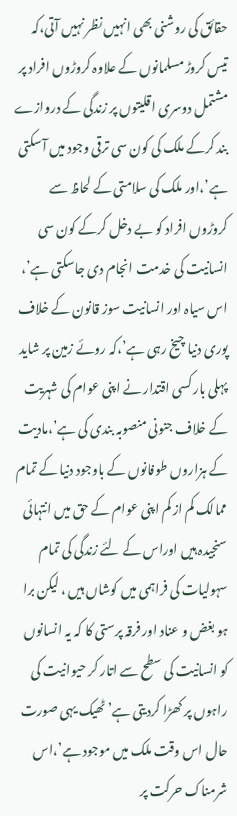حقائق کی روشنی بھی انہیں نظر نہیں آتی،کہ تیس کروڑ مسلمانوں کے علاوہ کروڑوں افراد پر مشتمل دوسری اقلیتوں پر زندگی کے دروازے بند کرکے ملک کی کون سی ترقی وجود میں آسکتی ہے’،اور ملک کی سلامتی کے لحاظ سے کروڑوں افراد کو بے دخل کرکے کون سی انسانیت کی خدمت انجام دی جاسکتی ہے’، اس سیاہ اور انسانیت سوز قانون کے خلاف پوری دنیا چیخ رہی ہے’،کہ روئے زمین پر شاید پہلی بار کسی اقتدار نے اپنی عوام کی شہریت کے خلاف جنونی منصوبہ بندی کی ہے’،مادیت کے ہزاروں طوفانوں کے باوجود دنیا کے تمام ممالک کم از کم اپنی عوام کے حق میں انتہائی سنجیدہ ہیں اوراس کے لئے زندگی کی تمام سہولیات کی فراہمی میں کوشاں ہیں ، لیکن برا ہو بغض و عناد اور فرقہ پرستی کا کہ یہ انسانوں کو انسانیت کی سطح سے اتار کر حیوانیت کی راہوں پر کھڑا کردیتی ہے’ٹھیک یہی صورت حال اس وقت ملک میں موجود ہے’،اس شرمناک حرکت پر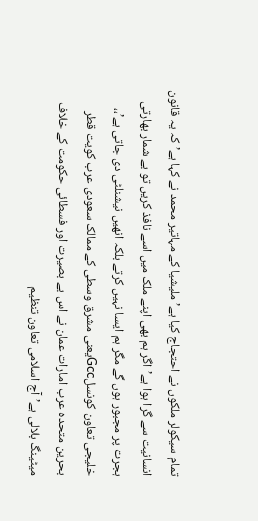تمام سیکولر ملکوں نے احتجاج کیا ہے’ ملیشیا کے مہاتیر محمد نے کہا ہے’کہ یہ قانون انسانیت سے گرا ہوا ہے’اگر ہم بھی اپنے ملک میں اسے نافذ کریں تو بے شمار بھارتی ہجرت پر مجبور ہوں گے مگر ہم ایسا نہیں کرتے بلکہ انھیں نیشنلٹی دی جاتی ہے’،، خلیجی تعاون کونسلGccیعنی مشرق وسطی کے ممالک سعودی عرب کویت قطر بحرین متحدہ عرب امارات عمان نے اس بے بصیرت اور فسطائی حکومت کے خلاف میٹینگ بلالی ہے’آج اسلامی تعاون تنظیم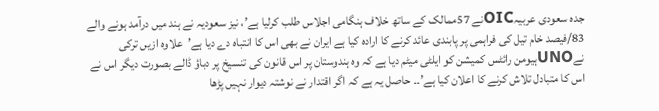جدہ سعودی عربیہOICنے 57ممالک کے ساتھ خلاف ہنگامی اجلاس طلب کرلیا ہے’، نیز سعودیہ نے ہند میں درآمد ہونے والے 83/فیصد خام تیل کی فراہمی پر پابندی عائد کرنے کا ارادہ کیا ہے ایران نے بھی اس کا انتباہ دے دیا ہے’علاوہ ازیں ترکی نےUNOہیومن رائٹس کمیشن کو ایلٹی میٹم دیا ہے کہ وہ ہندوستان پر اس قانون کی تنسیخ پر دباؤ ڈالے بصورت دیگر اس نے اس کا متبادل تلاش کرنے کا اعلان کیا ہے’۔۔ حاصل یہ ہے کہ اگر اقتدار نے نوشتہ دیوار نہیں پڑھا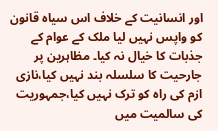اور انسانیت کے خلاف اس سیاہ قانون کو واپس نہیں لیا ملک کے عوام کے جذبات کا خیال نہ کیا۔ مظاہرین پر جارحیت کا سلسلہ بند نہیں کیا،نازی ازم کی راہ کو ترک نہیں کیا،جمہوریت کی سالمیت میں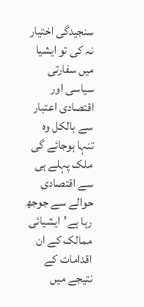سنجیدگی اختیار نہ کی تو ایشیا میں سفارتی سیاسی اور اقتصادی اعتبار سے بالکل وہ تنہا ہوجائے گی ملک پہلے ہی سے اقتصادی حوالے سے جوجھ رہا ہے’ایشیائی ممالک کے ان اقدامات کے نتیجے میں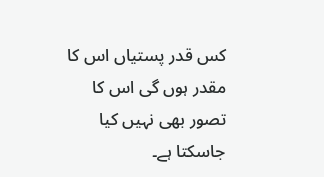کس قدر پستیاں اس کا مقدر ہوں گی اس کا تصور بھی نہیں کیا جاسکتا ہے۔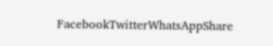FacebookTwitterWhatsAppShare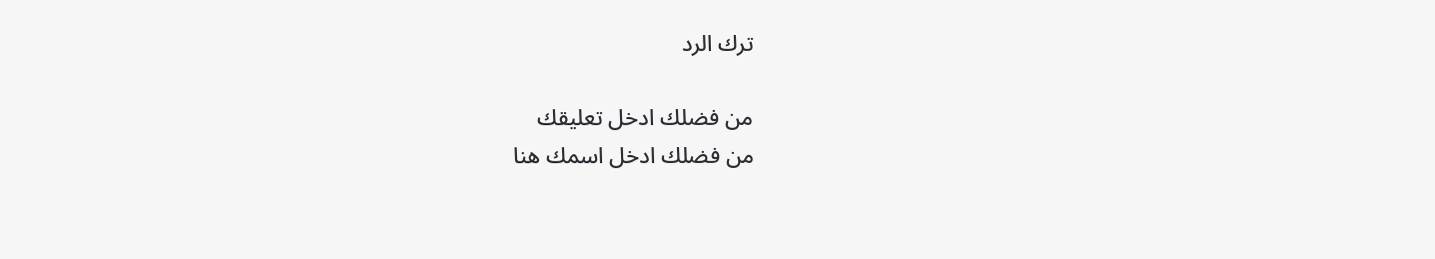ترك الرد

من فضلك ادخل تعليقك
من فضلك ادخل اسمك هنا